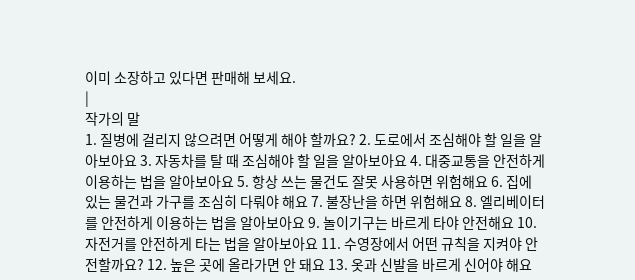이미 소장하고 있다면 판매해 보세요.
|
작가의 말
1. 질병에 걸리지 않으려면 어떻게 해야 할까요? 2. 도로에서 조심해야 할 일을 알아보아요 3. 자동차를 탈 때 조심해야 할 일을 알아보아요 4. 대중교통을 안전하게 이용하는 법을 알아보아요 5. 항상 쓰는 물건도 잘못 사용하면 위험해요 6. 집에 있는 물건과 가구를 조심히 다뤄야 해요 7. 불장난을 하면 위험해요 8. 엘리베이터를 안전하게 이용하는 법을 알아보아요 9. 놀이기구는 바르게 타야 안전해요 10. 자전거를 안전하게 타는 법을 알아보아요 11. 수영장에서 어떤 규칙을 지켜야 안전할까요? 12. 높은 곳에 올라가면 안 돼요 13. 옷과 신발을 바르게 신어야 해요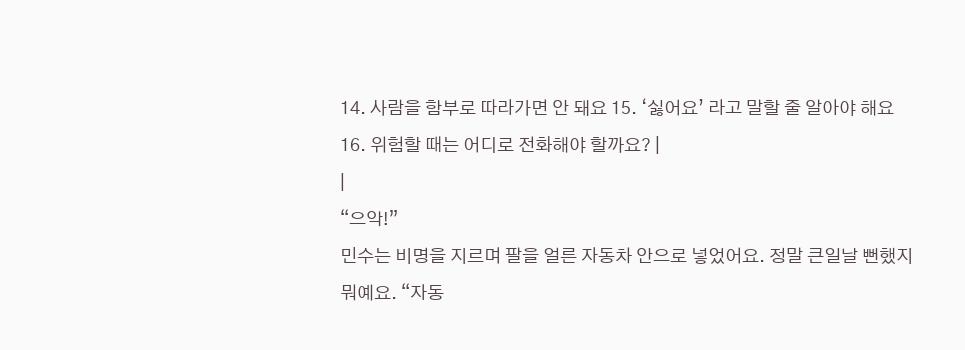14. 사람을 함부로 따라가면 안 돼요 15. ‘싫어요’ 라고 말할 줄 알아야 해요 16. 위험할 때는 어디로 전화해야 할까요? |
|
“으악!”
민수는 비명을 지르며 팔을 얼른 자동차 안으로 넣었어요. 정말 큰일날 뻔했지 뭐예요. “자동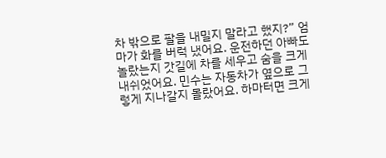차 밖으로 팔을 내밀지 말라고 했지?” 엄마가 화를 버럭 냈어요. 운전하던 아빠도 놀랐는지 갓길에 차를 세우고 숨을 크게 내쉬었어요. 민수는 자동차가 옆으로 그렇게 지나갈지 몰랐어요. 하마터면 크게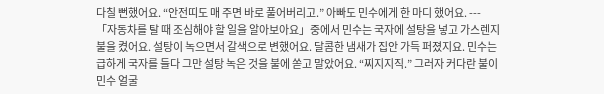다칠 뻔했어요. “안전띠도 매 주면 바로 풀어버리고.” 아빠도 민수에게 한 마디 했어요. --- 「자동차를 탈 때 조심해야 할 일을 알아보아요」중에서 민수는 국자에 설탕을 넣고 가스렌지 불을 켰어요. 설탕이 녹으면서 갈색으로 변했어요. 달콤한 냄새가 집안 가득 퍼졌지요. 민수는 급하게 국자를 들다 그만 설탕 녹은 것을 불에 쏟고 말았어요. “찌지지직.” 그러자 커다란 불이 민수 얼굴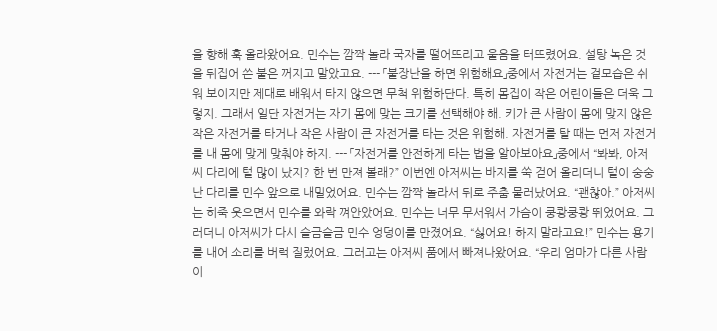을 향해 훅 올라왔어요. 민수는 깜짝 놀라 국자를 떨어뜨리고 울음을 터뜨렸어요. 설탕 녹은 것을 뒤집어 쓴 불은 꺼지고 말았고요. --- 「불장난을 하면 위험해요」중에서 자전거는 겉모습은 쉬워 보이지만 제대로 배워서 타지 않으면 무척 위험하단다. 특히 몸집이 작은 어린이들은 더욱 그렇지. 그래서 일단 자전거는 자기 몸에 맞는 크기를 선택해야 해. 키가 큰 사람이 몸에 맞지 않은 작은 자전거를 타거나 작은 사람이 큰 자전거를 타는 것은 위험해. 자전거를 탈 때는 먼저 자전거를 내 몸에 맞게 맞춰야 하지. --- 「자전거를 안전하게 타는 법을 알아보아요」중에서 “봐봐, 아저씨 다리에 털 많이 났지? 한 번 만져 볼래?” 이번엔 아저씨는 바지를 쑥 걷어 올리더니 털이 숭숭 난 다리를 민수 앞으로 내밀었어요. 민수는 깜짝 놀라서 뒤로 주춤 물러났어요. “괜찮아.” 아저씨는 히죽 웃으면서 민수를 와락 껴안았어요. 민수는 너무 무서워서 가슴이 쿵쾅쿵쾅 뛰었어요. 그러더니 아저씨가 다시 슬금슬금 민수 엉덩이를 만졌어요. “싫어요! 하지 말라고요!” 민수는 용기를 내어 소리를 버럭 질렀어요. 그러고는 아저씨 품에서 빠져나왔어요. “우리 엄마가 다른 사람이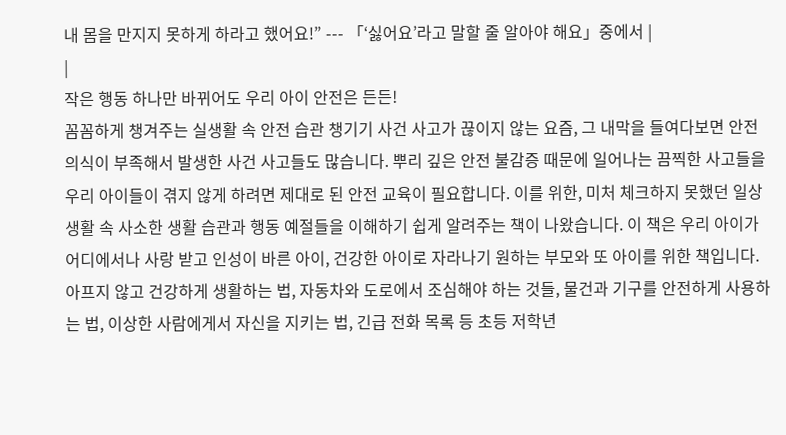내 몸을 만지지 못하게 하라고 했어요!” --- 「‘싫어요’라고 말할 줄 알아야 해요」중에서 |
|
작은 행동 하나만 바뀌어도 우리 아이 안전은 든든!
꼼꼼하게 챙겨주는 실생활 속 안전 습관 챙기기 사건 사고가 끊이지 않는 요즘, 그 내막을 들여다보면 안전 의식이 부족해서 발생한 사건 사고들도 많습니다. 뿌리 깊은 안전 불감증 때문에 일어나는 끔찍한 사고들을 우리 아이들이 겪지 않게 하려면 제대로 된 안전 교육이 필요합니다. 이를 위한, 미처 체크하지 못했던 일상생활 속 사소한 생활 습관과 행동 예절들을 이해하기 쉽게 알려주는 책이 나왔습니다. 이 책은 우리 아이가 어디에서나 사랑 받고 인성이 바른 아이, 건강한 아이로 자라나기 원하는 부모와 또 아이를 위한 책입니다. 아프지 않고 건강하게 생활하는 법, 자동차와 도로에서 조심해야 하는 것들, 물건과 기구를 안전하게 사용하는 법, 이상한 사람에게서 자신을 지키는 법, 긴급 전화 목록 등 초등 저학년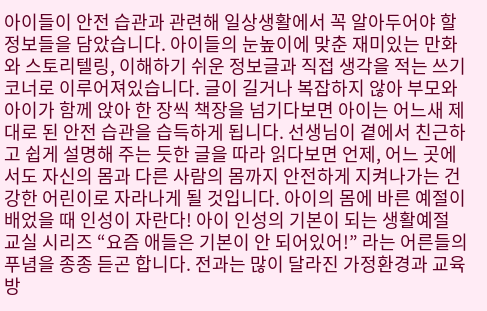아이들이 안전 습관과 관련해 일상생활에서 꼭 알아두어야 할 정보들을 담았습니다. 아이들의 눈높이에 맞춘 재미있는 만화와 스토리텔링, 이해하기 쉬운 정보글과 직접 생각을 적는 쓰기 코너로 이루어져있습니다. 글이 길거나 복잡하지 않아 부모와 아이가 함께 앉아 한 장씩 책장을 넘기다보면 아이는 어느새 제대로 된 안전 습관을 습득하게 됩니다. 선생님이 곁에서 친근하고 쉽게 설명해 주는 듯한 글을 따라 읽다보면 언제, 어느 곳에서도 자신의 몸과 다른 사람의 몸까지 안전하게 지켜나가는 건강한 어린이로 자라나게 될 것입니다. 아이의 몸에 바른 예절이 배었을 때 인성이 자란다! 아이 인성의 기본이 되는 생활예절 교실 시리즈 “요즘 애들은 기본이 안 되어있어!” 라는 어른들의 푸념을 종종 듣곤 합니다. 전과는 많이 달라진 가정환경과 교육방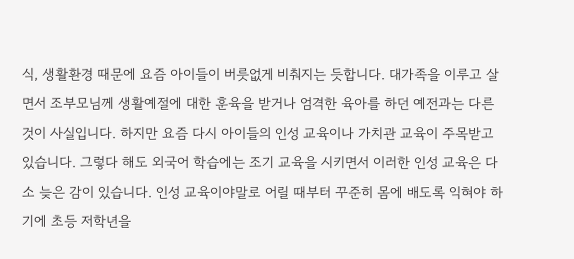식, 생활환경 때문에 요즘 아이들이 버릇없게 비춰지는 듯합니다. 대가족을 이루고 살면서 조부모님께 생활예절에 대한 훈육을 받거나 엄격한 육아를 하던 예전과는 다른 것이 사실입니다. 하지만 요즘 다시 아이들의 인성 교육이나 가치관 교육이 주목받고 있습니다. 그렇다 해도 외국어 학습에는 조기 교육을 시키면서 이러한 인성 교육은 다소 늦은 감이 있습니다. 인성 교육이야말로 어릴 때부터 꾸준히 몸에 배도록 익혀야 하기에 초등 저학년을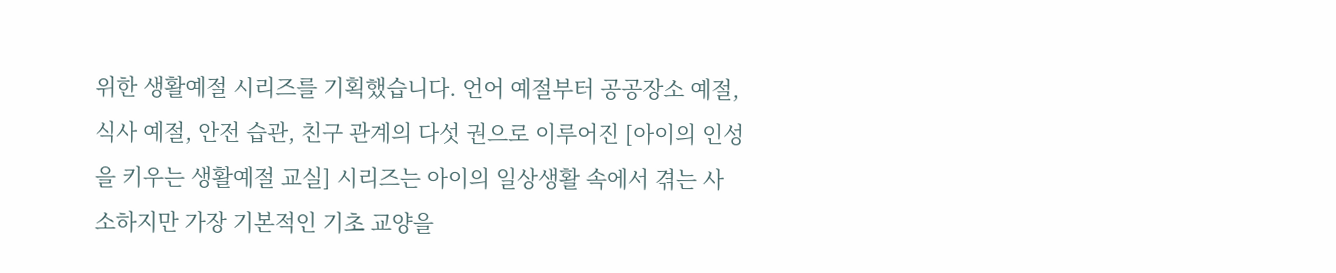위한 생활예절 시리즈를 기획했습니다. 언어 예절부터 공공장소 예절, 식사 예절, 안전 습관, 친구 관계의 다섯 권으로 이루어진 [아이의 인성을 키우는 생활예절 교실] 시리즈는 아이의 일상생활 속에서 겪는 사소하지만 가장 기본적인 기초 교양을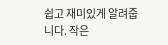쉽고 재미있게 알려줍니다. 작은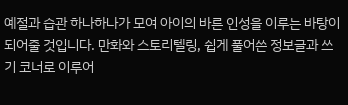예절과 습관 하나하나가 모여 아이의 바른 인성을 이루는 바탕이 되어줄 것입니다. 만화와 스토리텔링, 쉽게 풀어쓴 정보글과 쓰기 코너로 이루어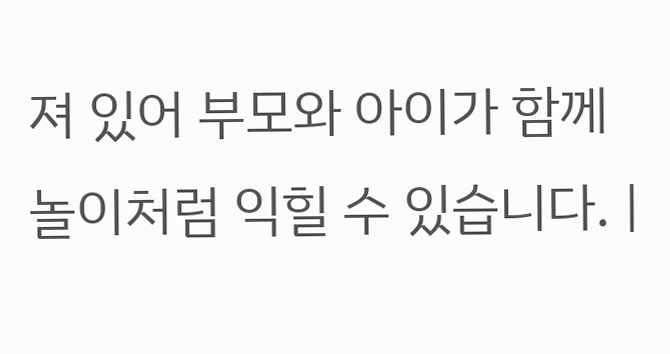져 있어 부모와 아이가 함께 놀이처럼 익힐 수 있습니다. |